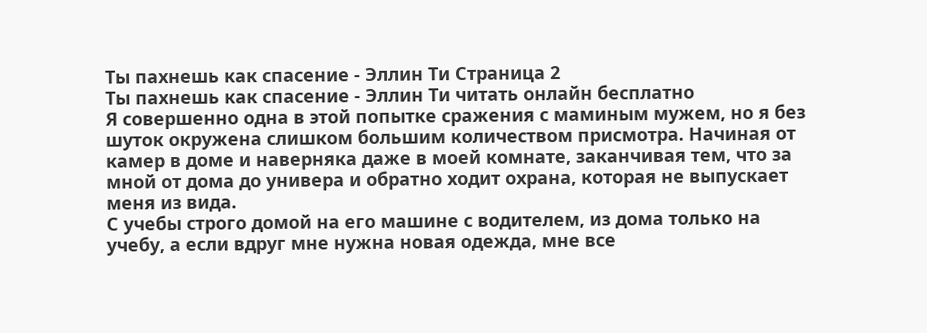Ты пахнешь как спасение - Эллин Ти Страница 2
Ты пахнешь как спасение - Эллин Ти читать онлайн бесплатно
Я совершенно одна в этой попытке сражения с маминым мужем, но я без шуток окружена слишком большим количеством присмотра. Начиная от камер в доме и наверняка даже в моей комнате, заканчивая тем, что за мной от дома до универа и обратно ходит охрана, которая не выпускает меня из вида.
С учебы строго домой на его машине с водителем, из дома только на учебу, а если вдруг мне нужна новая одежда, мне все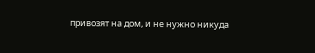привозят на дом, и не нужно никуда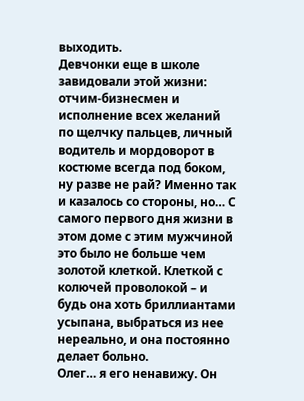выходить.
Девчонки еще в школе завидовали этой жизни: отчим-бизнесмен и исполнение всех желаний по щелчку пальцев, личный водитель и мордоворот в костюме всегда под боком, ну разве не рай? Именно так и казалось со стороны, но… С самого первого дня жизни в этом доме с этим мужчиной это было не больше чем золотой клеткой. Клеткой с колючей проволокой – и будь она хоть бриллиантами усыпана, выбраться из нее нереально, и она постоянно делает больно.
Олег… я его ненавижу. Он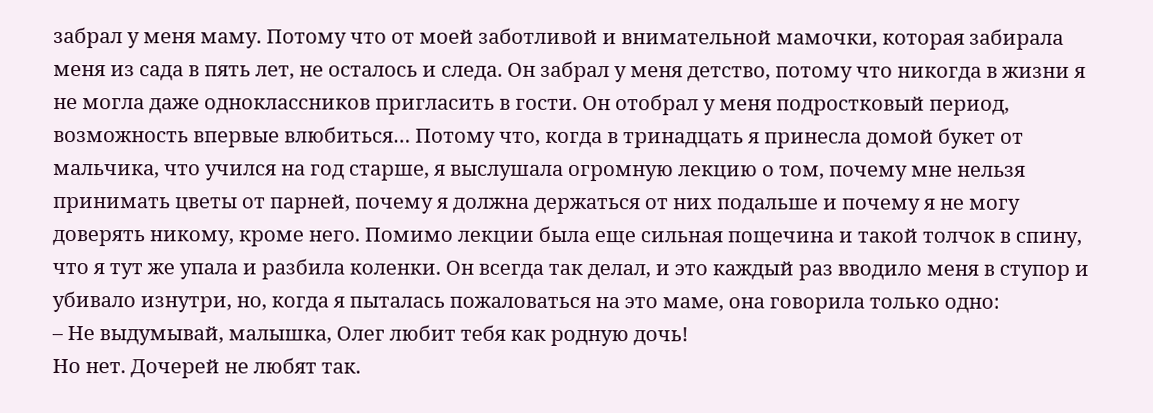забрал у меня маму. Потому что от моей заботливой и внимательной мамочки, которая забирала меня из сада в пять лет, не осталось и следа. Он забрал у меня детство, потому что никогда в жизни я не могла даже одноклассников пригласить в гости. Он отобрал у меня подростковый период, возможность впервые влюбиться… Потому что, когда в тринадцать я принесла домой букет от мальчика, что учился на год старше, я выслушала огромную лекцию о том, почему мне нельзя принимать цветы от парней, почему я должна держаться от них подальше и почему я не могу доверять никому, кроме него. Помимо лекции была еще сильная пощечина и такой толчок в спину, что я тут же упала и разбила коленки. Он всегда так делал, и это каждый раз вводило меня в ступор и убивало изнутри, но, когда я пыталась пожаловаться на это маме, она говорила только одно:
– Не выдумывай, малышка, Олег любит тебя как родную дочь!
Но нет. Дочерей не любят так.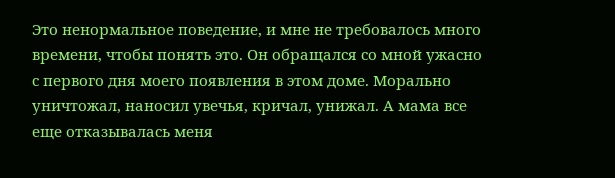Это ненормальное поведение, и мне не требовалось много времени, чтобы понять это. Он обращался со мной ужасно с первого дня моего появления в этом доме. Морально уничтожал, наносил увечья, кричал, унижал. А мама все еще отказывалась меня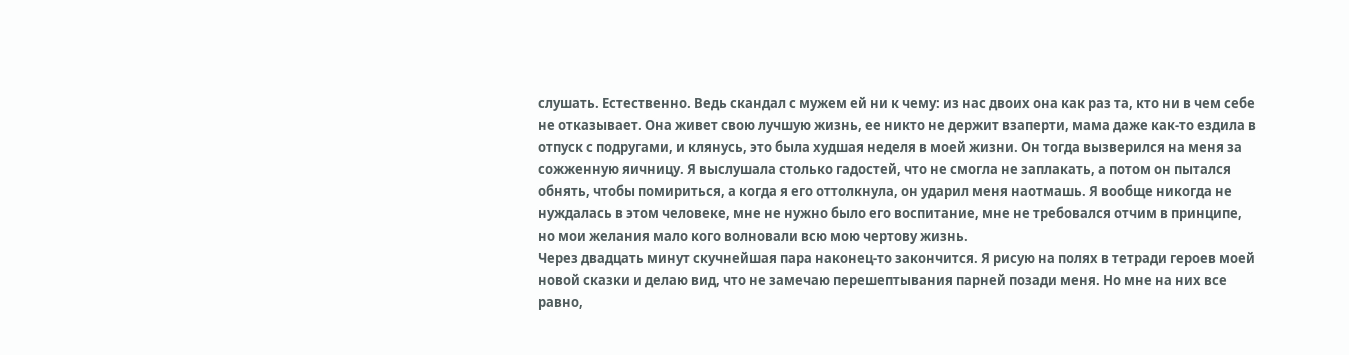слушать. Естественно. Ведь скандал с мужем ей ни к чему: из нас двоих она как раз та, кто ни в чем себе не отказывает. Она живет свою лучшую жизнь, ее никто не держит взаперти, мама даже как-то ездила в отпуск с подругами, и клянусь, это была худшая неделя в моей жизни. Он тогда вызверился на меня за сожженную яичницу. Я выслушала столько гадостей, что не смогла не заплакать, а потом он пытался обнять, чтобы помириться, а когда я его оттолкнула, он ударил меня наотмашь. Я вообще никогда не нуждалась в этом человеке, мне не нужно было его воспитание, мне не требовался отчим в принципе, но мои желания мало кого волновали всю мою чертову жизнь.
Через двадцать минут скучнейшая пара наконец-то закончится. Я рисую на полях в тетради героев моей новой сказки и делаю вид, что не замечаю перешептывания парней позади меня. Но мне на них все равно,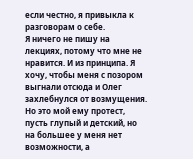если честно, я привыкла к разговорам о себе.
Я ничего не пишу на лекциях, потому что мне не нравится. И из принципа. Я хочу, чтобы меня с позором выгнали отсюда и Олег захлебнулся от возмущения. Но это мой ему протест, пусть глупый и детский, но на большее у меня нет возможности, а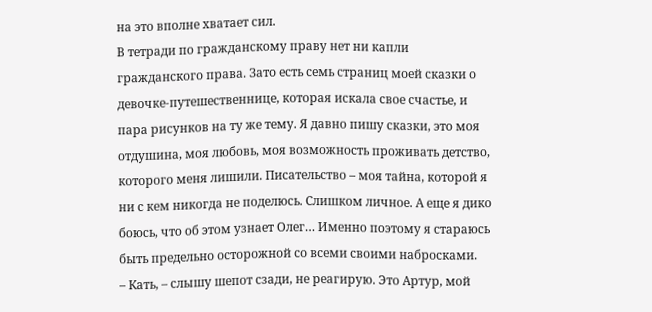на это вполне хватает сил.
В тетради по гражданскому праву нет ни капли гражданского права. Зато есть семь страниц моей сказки о девочке-путешественнице, которая искала свое счастье, и пара рисунков на ту же тему. Я давно пишу сказки, это моя отдушина, моя любовь, моя возможность проживать детство, которого меня лишили. Писательство – моя тайна, которой я ни с кем никогда не поделюсь. Слишком личное. А еще я дико боюсь, что об этом узнает Олег… Именно поэтому я стараюсь быть предельно осторожной со всеми своими набросками.
– Кать, – слышу шепот сзади, не реагирую. Это Артур, мой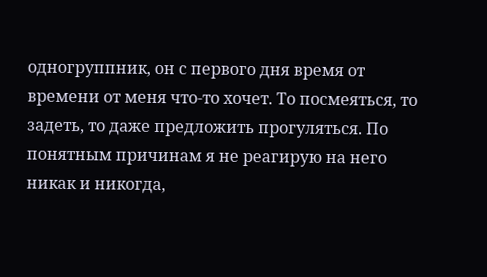одногруппник, он с первого дня время от времени от меня что-то хочет. То посмеяться, то задеть, то даже предложить прогуляться. По понятным причинам я не реагирую на него никак и никогда,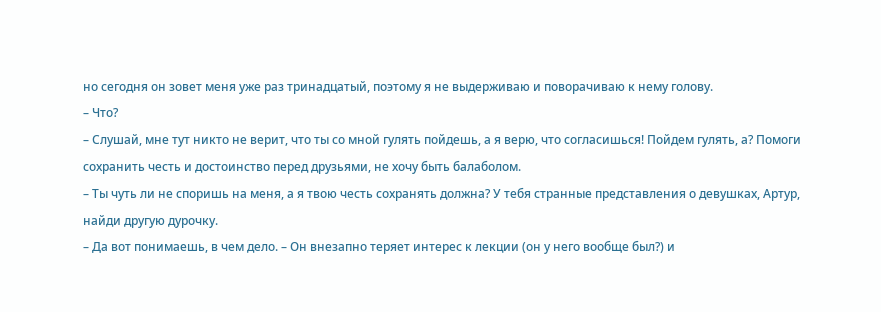но сегодня он зовет меня уже раз тринадцатый, поэтому я не выдерживаю и поворачиваю к нему голову.
– Что?
– Слушай, мне тут никто не верит, что ты со мной гулять пойдешь, а я верю, что согласишься! Пойдем гулять, а? Помоги сохранить честь и достоинство перед друзьями, не хочу быть балаболом.
– Ты чуть ли не споришь на меня, а я твою честь сохранять должна? У тебя странные представления о девушках, Артур, найди другую дурочку.
– Да вот понимаешь, в чем дело. – Он внезапно теряет интерес к лекции (он у него вообще был?) и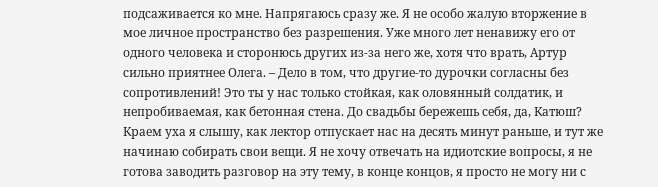подсаживается ко мне. Напрягаюсь сразу же. Я не особо жалую вторжение в мое личное пространство без разрешения. Уже много лет ненавижу его от одного человека и сторонюсь других из-за него же, хотя что врать, Артур сильно приятнее Олега. – Дело в том, что другие-то дурочки согласны без сопротивлений! Это ты у нас только стойкая, как оловянный солдатик, и непробиваемая, как бетонная стена. До свадьбы бережешь себя, да, Катюш?
Краем уха я слышу, как лектор отпускает нас на десять минут раньше, и тут же начинаю собирать свои вещи. Я не хочу отвечать на идиотские вопросы, я не готова заводить разговор на эту тему, в конце концов, я просто не могу ни с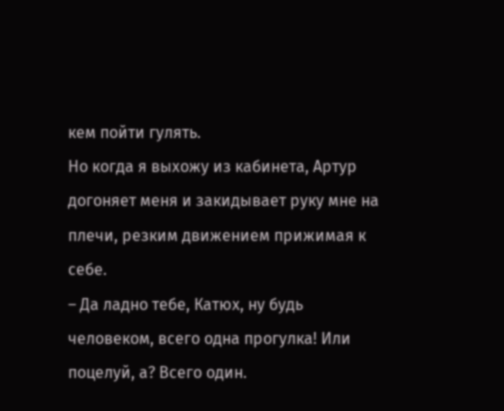кем пойти гулять.
Но когда я выхожу из кабинета, Артур догоняет меня и закидывает руку мне на плечи, резким движением прижимая к себе.
– Да ладно тебе, Катюх, ну будь человеком, всего одна прогулка! Или поцелуй, а? Всего один.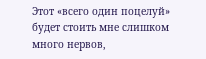Этот «всего один поцелуй» будет стоить мне слишком много нервов,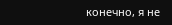конечно, я не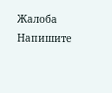Жалоба
Напишите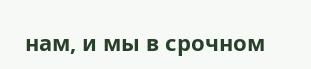нам, и мы в срочном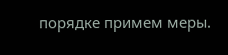порядке примем меры.